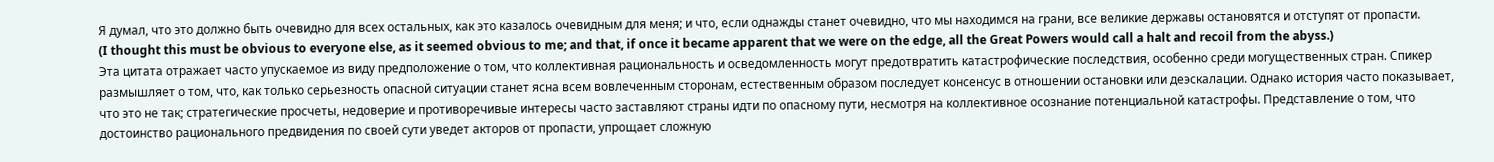Я думал, что это должно быть очевидно для всех остальных, как это казалось очевидным для меня; и что, если однажды станет очевидно, что мы находимся на грани, все великие державы остановятся и отступят от пропасти.
(I thought this must be obvious to everyone else, as it seemed obvious to me; and that, if once it became apparent that we were on the edge, all the Great Powers would call a halt and recoil from the abyss.)
Эта цитата отражает часто упускаемое из виду предположение о том, что коллективная рациональность и осведомленность могут предотвратить катастрофические последствия, особенно среди могущественных стран. Спикер размышляет о том, что, как только серьезность опасной ситуации станет ясна всем вовлеченным сторонам, естественным образом последует консенсус в отношении остановки или деэскалации. Однако история часто показывает, что это не так; стратегические просчеты, недоверие и противоречивые интересы часто заставляют страны идти по опасному пути, несмотря на коллективное осознание потенциальной катастрофы. Представление о том, что достоинство рационального предвидения по своей сути уведет акторов от пропасти, упрощает сложную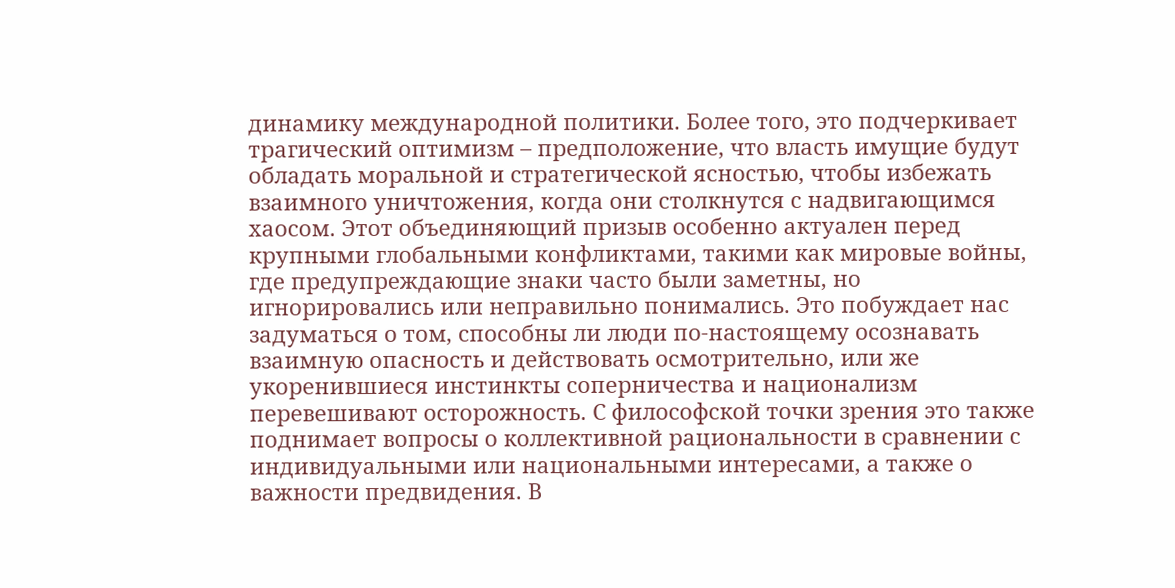динамику международной политики. Более того, это подчеркивает трагический оптимизм – предположение, что власть имущие будут обладать моральной и стратегической ясностью, чтобы избежать взаимного уничтожения, когда они столкнутся с надвигающимся хаосом. Этот объединяющий призыв особенно актуален перед крупными глобальными конфликтами, такими как мировые войны, где предупреждающие знаки часто были заметны, но игнорировались или неправильно понимались. Это побуждает нас задуматься о том, способны ли люди по-настоящему осознавать взаимную опасность и действовать осмотрительно, или же укоренившиеся инстинкты соперничества и национализм перевешивают осторожность. С философской точки зрения это также поднимает вопросы о коллективной рациональности в сравнении с индивидуальными или национальными интересами, а также о важности предвидения. В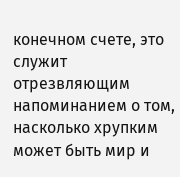конечном счете, это служит отрезвляющим напоминанием о том, насколько хрупким может быть мир и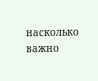насколько важно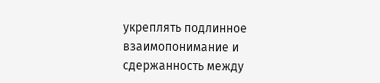укреплять подлинное взаимопонимание и сдержанность между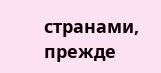странами, прежде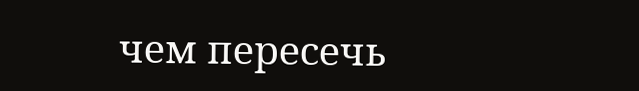чем пересечь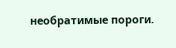необратимые пороги.